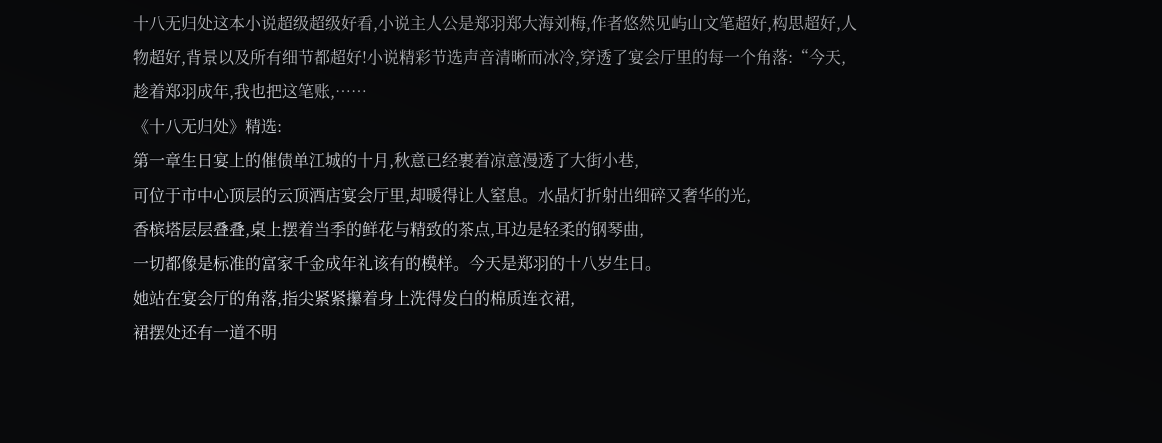十八无归处这本小说超级超级好看,小说主人公是郑羽郑大海刘梅,作者悠然见屿山文笔超好,构思超好,人物超好,背景以及所有细节都超好!小说精彩节选声音清晰而冰冷,穿透了宴会厅里的每一个角落:“今天,趁着郑羽成年,我也把这笔账,……
《十八无归处》精选:
第一章生日宴上的催债单江城的十月,秋意已经裹着凉意漫透了大街小巷,
可位于市中心顶层的云顶酒店宴会厅里,却暖得让人窒息。水晶灯折射出细碎又奢华的光,
香槟塔层层叠叠,桌上摆着当季的鲜花与精致的茶点,耳边是轻柔的钢琴曲,
一切都像是标准的富家千金成年礼该有的模样。今天是郑羽的十八岁生日。
她站在宴会厅的角落,指尖紧紧攥着身上洗得发白的棉质连衣裙,
裙摆处还有一道不明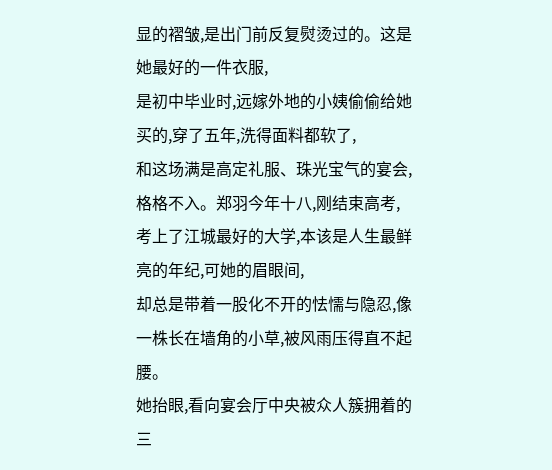显的褶皱,是出门前反复熨烫过的。这是她最好的一件衣服,
是初中毕业时,远嫁外地的小姨偷偷给她买的,穿了五年,洗得面料都软了,
和这场满是高定礼服、珠光宝气的宴会,格格不入。郑羽今年十八,刚结束高考,
考上了江城最好的大学,本该是人生最鲜亮的年纪,可她的眉眼间,
却总是带着一股化不开的怯懦与隐忍,像一株长在墙角的小草,被风雨压得直不起腰。
她抬眼,看向宴会厅中央被众人簇拥着的三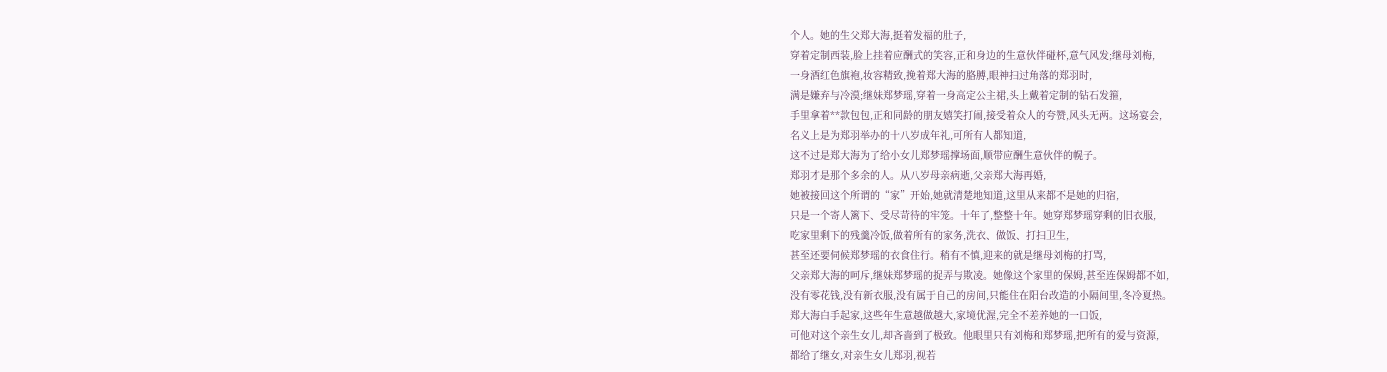个人。她的生父郑大海,挺着发福的肚子,
穿着定制西装,脸上挂着应酬式的笑容,正和身边的生意伙伴碰杯,意气风发;继母刘梅,
一身酒红色旗袍,妆容精致,挽着郑大海的胳膊,眼神扫过角落的郑羽时,
满是嫌弃与冷漠;继妹郑梦瑶,穿着一身高定公主裙,头上戴着定制的钻石发箍,
手里拿着**款包包,正和同龄的朋友嬉笑打闹,接受着众人的夸赞,风头无两。这场宴会,
名义上是为郑羽举办的十八岁成年礼,可所有人都知道,
这不过是郑大海为了给小女儿郑梦瑶撑场面,顺带应酬生意伙伴的幌子。
郑羽才是那个多余的人。从八岁母亲病逝,父亲郑大海再婚,
她被接回这个所谓的“家”开始,她就清楚地知道,这里从来都不是她的归宿,
只是一个寄人篱下、受尽苛待的牢笼。十年了,整整十年。她穿郑梦瑶穿剩的旧衣服,
吃家里剩下的残羹冷饭,做着所有的家务,洗衣、做饭、打扫卫生,
甚至还要伺候郑梦瑶的衣食住行。稍有不慎,迎来的就是继母刘梅的打骂,
父亲郑大海的呵斥,继妹郑梦瑶的捉弄与欺凌。她像这个家里的保姆,甚至连保姆都不如,
没有零花钱,没有新衣服,没有属于自己的房间,只能住在阳台改造的小隔间里,冬冷夏热。
郑大海白手起家,这些年生意越做越大,家境优渥,完全不差养她的一口饭,
可他对这个亲生女儿,却吝啬到了极致。他眼里只有刘梅和郑梦瑶,把所有的爱与资源,
都给了继女,对亲生女儿郑羽,视若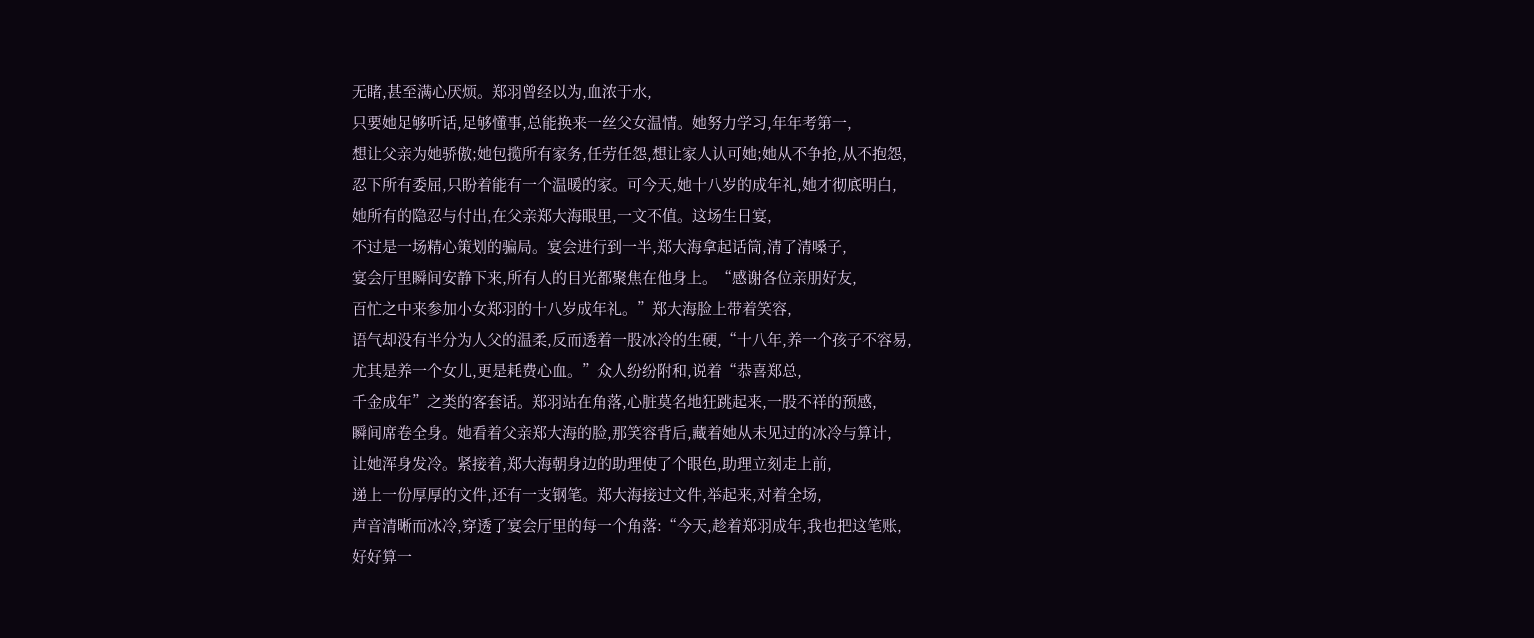无睹,甚至满心厌烦。郑羽曾经以为,血浓于水,
只要她足够听话,足够懂事,总能换来一丝父女温情。她努力学习,年年考第一,
想让父亲为她骄傲;她包揽所有家务,任劳任怨,想让家人认可她;她从不争抢,从不抱怨,
忍下所有委屈,只盼着能有一个温暖的家。可今天,她十八岁的成年礼,她才彻底明白,
她所有的隐忍与付出,在父亲郑大海眼里,一文不值。这场生日宴,
不过是一场精心策划的骗局。宴会进行到一半,郑大海拿起话筒,清了清嗓子,
宴会厅里瞬间安静下来,所有人的目光都聚焦在他身上。“感谢各位亲朋好友,
百忙之中来参加小女郑羽的十八岁成年礼。”郑大海脸上带着笑容,
语气却没有半分为人父的温柔,反而透着一股冰冷的生硬,“十八年,养一个孩子不容易,
尤其是养一个女儿,更是耗费心血。”众人纷纷附和,说着“恭喜郑总,
千金成年”之类的客套话。郑羽站在角落,心脏莫名地狂跳起来,一股不祥的预感,
瞬间席卷全身。她看着父亲郑大海的脸,那笑容背后,藏着她从未见过的冰冷与算计,
让她浑身发冷。紧接着,郑大海朝身边的助理使了个眼色,助理立刻走上前,
递上一份厚厚的文件,还有一支钢笔。郑大海接过文件,举起来,对着全场,
声音清晰而冰冷,穿透了宴会厅里的每一个角落:“今天,趁着郑羽成年,我也把这笔账,
好好算一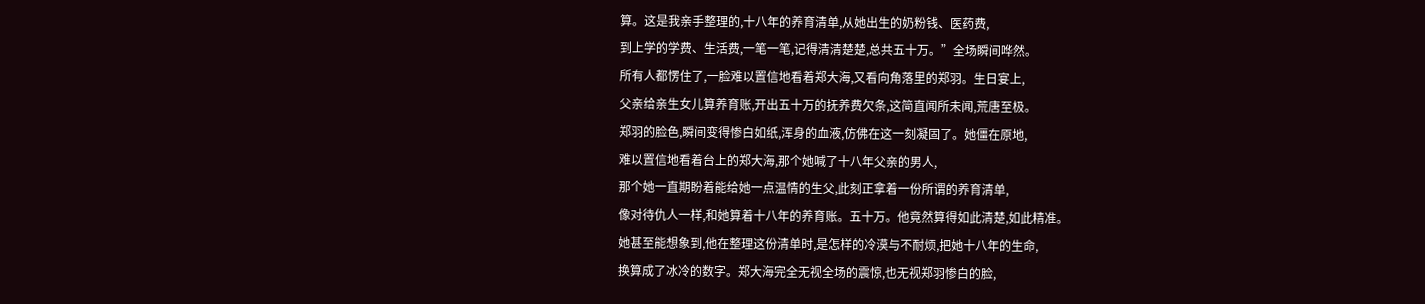算。这是我亲手整理的,十八年的养育清单,从她出生的奶粉钱、医药费,
到上学的学费、生活费,一笔一笔,记得清清楚楚,总共五十万。”全场瞬间哗然。
所有人都愣住了,一脸难以置信地看着郑大海,又看向角落里的郑羽。生日宴上,
父亲给亲生女儿算养育账,开出五十万的抚养费欠条,这简直闻所未闻,荒唐至极。
郑羽的脸色,瞬间变得惨白如纸,浑身的血液,仿佛在这一刻凝固了。她僵在原地,
难以置信地看着台上的郑大海,那个她喊了十八年父亲的男人,
那个她一直期盼着能给她一点温情的生父,此刻正拿着一份所谓的养育清单,
像对待仇人一样,和她算着十八年的养育账。五十万。他竟然算得如此清楚,如此精准。
她甚至能想象到,他在整理这份清单时,是怎样的冷漠与不耐烦,把她十八年的生命,
换算成了冰冷的数字。郑大海完全无视全场的震惊,也无视郑羽惨白的脸,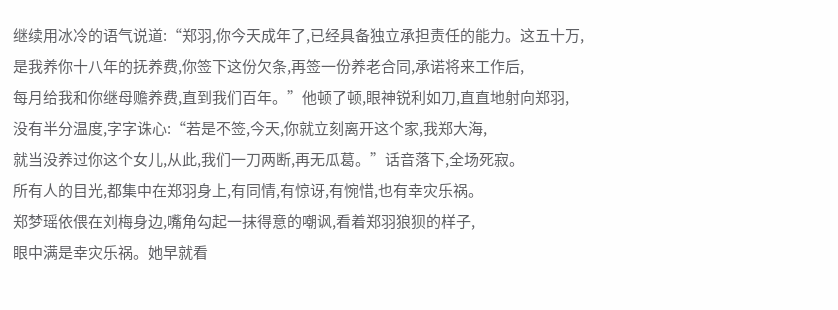继续用冰冷的语气说道:“郑羽,你今天成年了,已经具备独立承担责任的能力。这五十万,
是我养你十八年的抚养费,你签下这份欠条,再签一份养老合同,承诺将来工作后,
每月给我和你继母赡养费,直到我们百年。”他顿了顿,眼神锐利如刀,直直地射向郑羽,
没有半分温度,字字诛心:“若是不签,今天,你就立刻离开这个家,我郑大海,
就当没养过你这个女儿,从此,我们一刀两断,再无瓜葛。”话音落下,全场死寂。
所有人的目光,都集中在郑羽身上,有同情,有惊讶,有惋惜,也有幸灾乐祸。
郑梦瑶依偎在刘梅身边,嘴角勾起一抹得意的嘲讽,看着郑羽狼狈的样子,
眼中满是幸灾乐祸。她早就看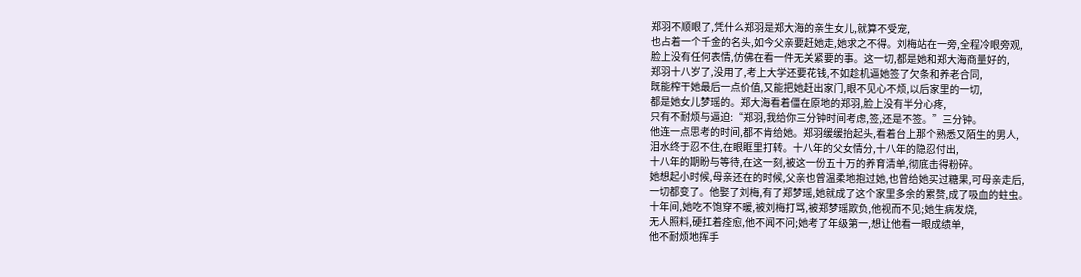郑羽不顺眼了,凭什么郑羽是郑大海的亲生女儿,就算不受宠,
也占着一个千金的名头,如今父亲要赶她走,她求之不得。刘梅站在一旁,全程冷眼旁观,
脸上没有任何表情,仿佛在看一件无关紧要的事。这一切,都是她和郑大海商量好的,
郑羽十八岁了,没用了,考上大学还要花钱,不如趁机逼她签了欠条和养老合同,
既能榨干她最后一点价值,又能把她赶出家门,眼不见心不烦,以后家里的一切,
都是她女儿梦瑶的。郑大海看着僵在原地的郑羽,脸上没有半分心疼,
只有不耐烦与逼迫:“郑羽,我给你三分钟时间考虑,签,还是不签。”三分钟。
他连一点思考的时间,都不肯给她。郑羽缓缓抬起头,看着台上那个熟悉又陌生的男人,
泪水终于忍不住,在眼眶里打转。十八年的父女情分,十八年的隐忍付出,
十八年的期盼与等待,在这一刻,被这一份五十万的养育清单,彻底击得粉碎。
她想起小时候,母亲还在的时候,父亲也曾温柔地抱过她,也曾给她买过糖果,可母亲走后,
一切都变了。他娶了刘梅,有了郑梦瑶,她就成了这个家里多余的累赘,成了吸血的蛀虫。
十年间,她吃不饱穿不暖,被刘梅打骂,被郑梦瑶欺负,他视而不见;她生病发烧,
无人照料,硬扛着痊愈,他不闻不问;她考了年级第一,想让他看一眼成绩单,
他不耐烦地挥手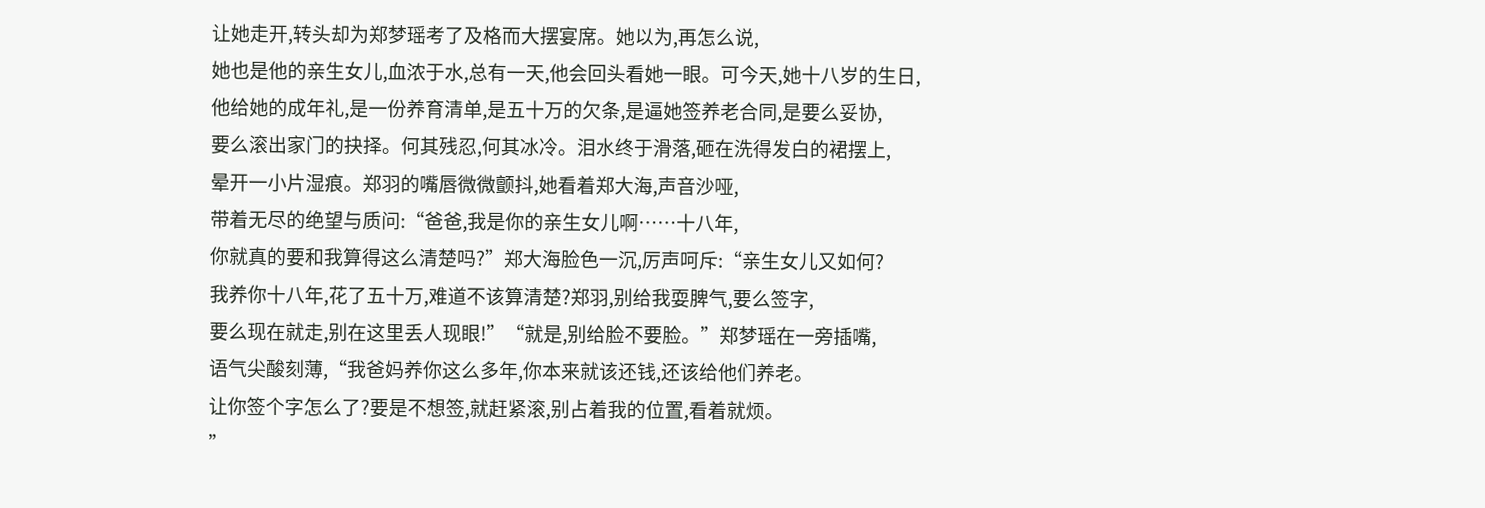让她走开,转头却为郑梦瑶考了及格而大摆宴席。她以为,再怎么说,
她也是他的亲生女儿,血浓于水,总有一天,他会回头看她一眼。可今天,她十八岁的生日,
他给她的成年礼,是一份养育清单,是五十万的欠条,是逼她签养老合同,是要么妥协,
要么滚出家门的抉择。何其残忍,何其冰冷。泪水终于滑落,砸在洗得发白的裙摆上,
晕开一小片湿痕。郑羽的嘴唇微微颤抖,她看着郑大海,声音沙哑,
带着无尽的绝望与质问:“爸爸,我是你的亲生女儿啊……十八年,
你就真的要和我算得这么清楚吗?”郑大海脸色一沉,厉声呵斥:“亲生女儿又如何?
我养你十八年,花了五十万,难道不该算清楚?郑羽,别给我耍脾气,要么签字,
要么现在就走,别在这里丢人现眼!”“就是,别给脸不要脸。”郑梦瑶在一旁插嘴,
语气尖酸刻薄,“我爸妈养你这么多年,你本来就该还钱,还该给他们养老。
让你签个字怎么了?要是不想签,就赶紧滚,别占着我的位置,看着就烦。
”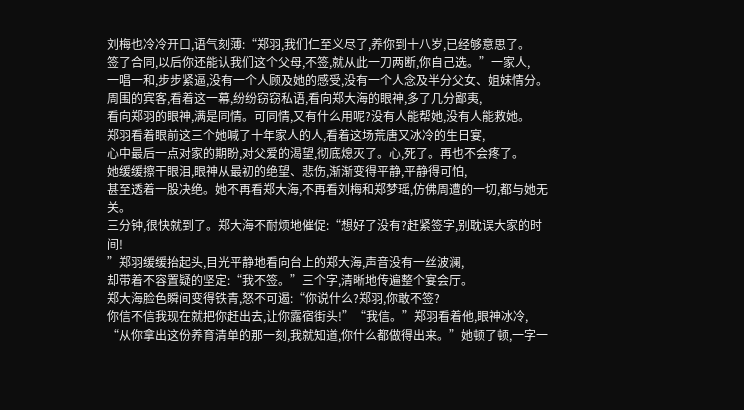刘梅也冷冷开口,语气刻薄:“郑羽,我们仁至义尽了,养你到十八岁,已经够意思了。
签了合同,以后你还能认我们这个父母,不签,就从此一刀两断,你自己选。”一家人,
一唱一和,步步紧逼,没有一个人顾及她的感受,没有一个人念及半分父女、姐妹情分。
周围的宾客,看着这一幕,纷纷窃窃私语,看向郑大海的眼神,多了几分鄙夷,
看向郑羽的眼神,满是同情。可同情,又有什么用呢?没有人能帮她,没有人能救她。
郑羽看着眼前这三个她喊了十年家人的人,看着这场荒唐又冰冷的生日宴,
心中最后一点对家的期盼,对父爱的渴望,彻底熄灭了。心,死了。再也不会疼了。
她缓缓擦干眼泪,眼神从最初的绝望、悲伤,渐渐变得平静,平静得可怕,
甚至透着一股决绝。她不再看郑大海,不再看刘梅和郑梦瑶,仿佛周遭的一切,都与她无关。
三分钟,很快就到了。郑大海不耐烦地催促:“想好了没有?赶紧签字,别耽误大家的时间!
”郑羽缓缓抬起头,目光平静地看向台上的郑大海,声音没有一丝波澜,
却带着不容置疑的坚定:“我不签。”三个字,清晰地传遍整个宴会厅。
郑大海脸色瞬间变得铁青,怒不可遏:“你说什么?郑羽,你敢不签?
你信不信我现在就把你赶出去,让你露宿街头!”“我信。”郑羽看着他,眼神冰冷,
“从你拿出这份养育清单的那一刻,我就知道,你什么都做得出来。”她顿了顿,一字一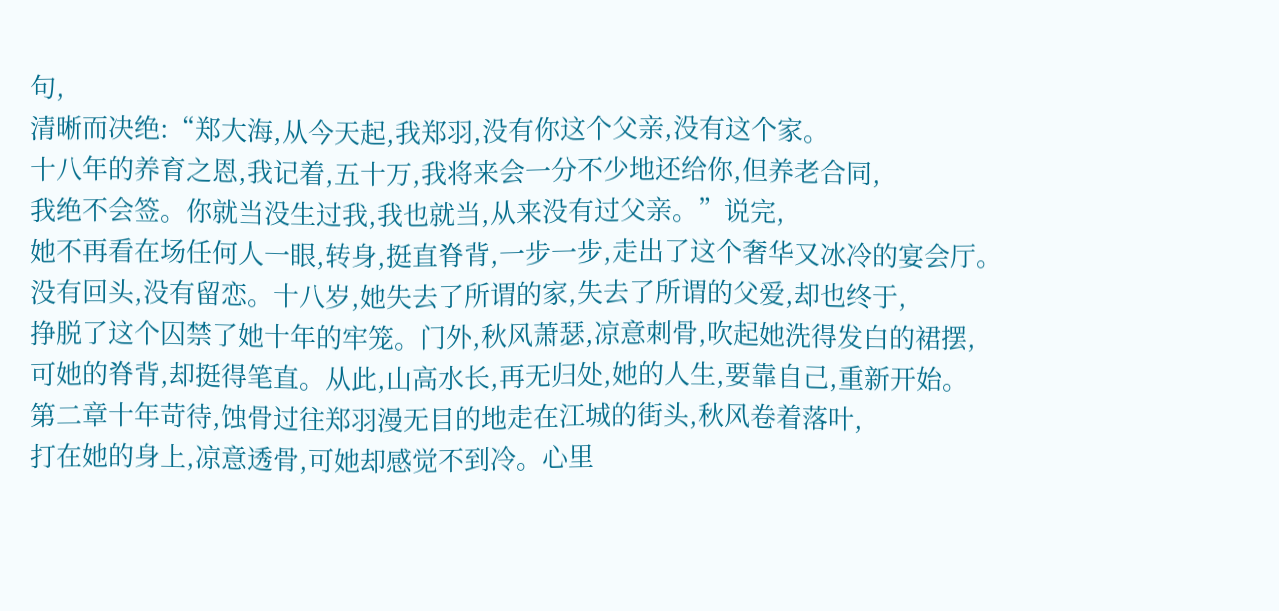句,
清晰而决绝:“郑大海,从今天起,我郑羽,没有你这个父亲,没有这个家。
十八年的养育之恩,我记着,五十万,我将来会一分不少地还给你,但养老合同,
我绝不会签。你就当没生过我,我也就当,从来没有过父亲。”说完,
她不再看在场任何人一眼,转身,挺直脊背,一步一步,走出了这个奢华又冰冷的宴会厅。
没有回头,没有留恋。十八岁,她失去了所谓的家,失去了所谓的父爱,却也终于,
挣脱了这个囚禁了她十年的牢笼。门外,秋风萧瑟,凉意刺骨,吹起她洗得发白的裙摆,
可她的脊背,却挺得笔直。从此,山高水长,再无归处,她的人生,要靠自己,重新开始。
第二章十年苛待,蚀骨过往郑羽漫无目的地走在江城的街头,秋风卷着落叶,
打在她的身上,凉意透骨,可她却感觉不到冷。心里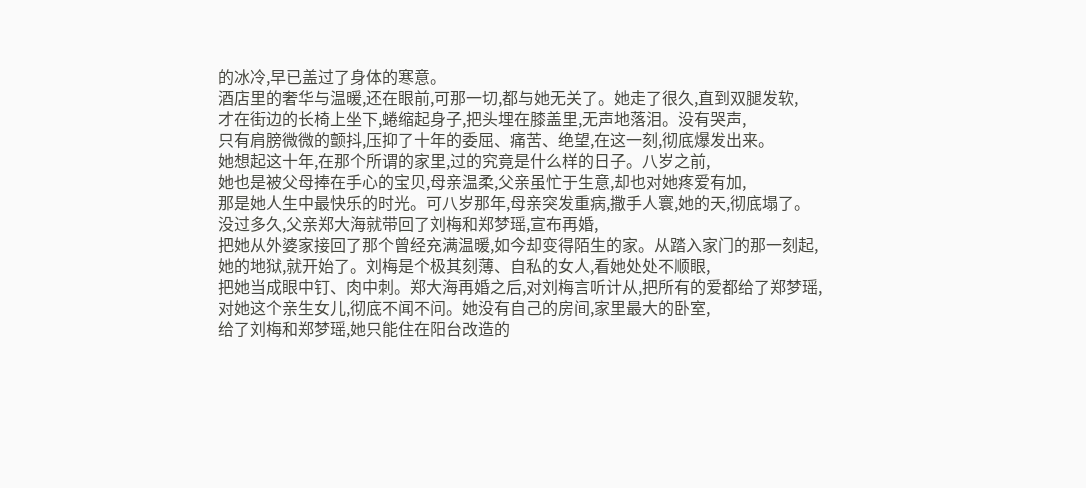的冰冷,早已盖过了身体的寒意。
酒店里的奢华与温暖,还在眼前,可那一切,都与她无关了。她走了很久,直到双腿发软,
才在街边的长椅上坐下,蜷缩起身子,把头埋在膝盖里,无声地落泪。没有哭声,
只有肩膀微微的颤抖,压抑了十年的委屈、痛苦、绝望,在这一刻,彻底爆发出来。
她想起这十年,在那个所谓的家里,过的究竟是什么样的日子。八岁之前,
她也是被父母捧在手心的宝贝,母亲温柔,父亲虽忙于生意,却也对她疼爱有加,
那是她人生中最快乐的时光。可八岁那年,母亲突发重病,撒手人寰,她的天,彻底塌了。
没过多久,父亲郑大海就带回了刘梅和郑梦瑶,宣布再婚,
把她从外婆家接回了那个曾经充满温暖,如今却变得陌生的家。从踏入家门的那一刻起,
她的地狱,就开始了。刘梅是个极其刻薄、自私的女人,看她处处不顺眼,
把她当成眼中钉、肉中刺。郑大海再婚之后,对刘梅言听计从,把所有的爱都给了郑梦瑶,
对她这个亲生女儿,彻底不闻不问。她没有自己的房间,家里最大的卧室,
给了刘梅和郑梦瑶,她只能住在阳台改造的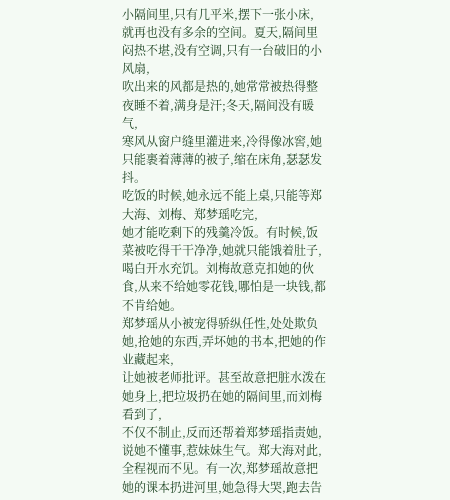小隔间里,只有几平米,摆下一张小床,
就再也没有多余的空间。夏天,隔间里闷热不堪,没有空调,只有一台破旧的小风扇,
吹出来的风都是热的,她常常被热得整夜睡不着,满身是汗;冬天,隔间没有暖气,
寒风从窗户缝里灌进来,冷得像冰窖,她只能裹着薄薄的被子,缩在床角,瑟瑟发抖。
吃饭的时候,她永远不能上桌,只能等郑大海、刘梅、郑梦瑶吃完,
她才能吃剩下的残羹冷饭。有时候,饭菜被吃得干干净净,她就只能饿着肚子,
喝白开水充饥。刘梅故意克扣她的伙食,从来不给她零花钱,哪怕是一块钱,都不肯给她。
郑梦瑶从小被宠得骄纵任性,处处欺负她,抢她的东西,弄坏她的书本,把她的作业藏起来,
让她被老师批评。甚至故意把脏水泼在她身上,把垃圾扔在她的隔间里,而刘梅看到了,
不仅不制止,反而还帮着郑梦瑶指责她,说她不懂事,惹妹妹生气。郑大海对此,
全程视而不见。有一次,郑梦瑶故意把她的课本扔进河里,她急得大哭,跑去告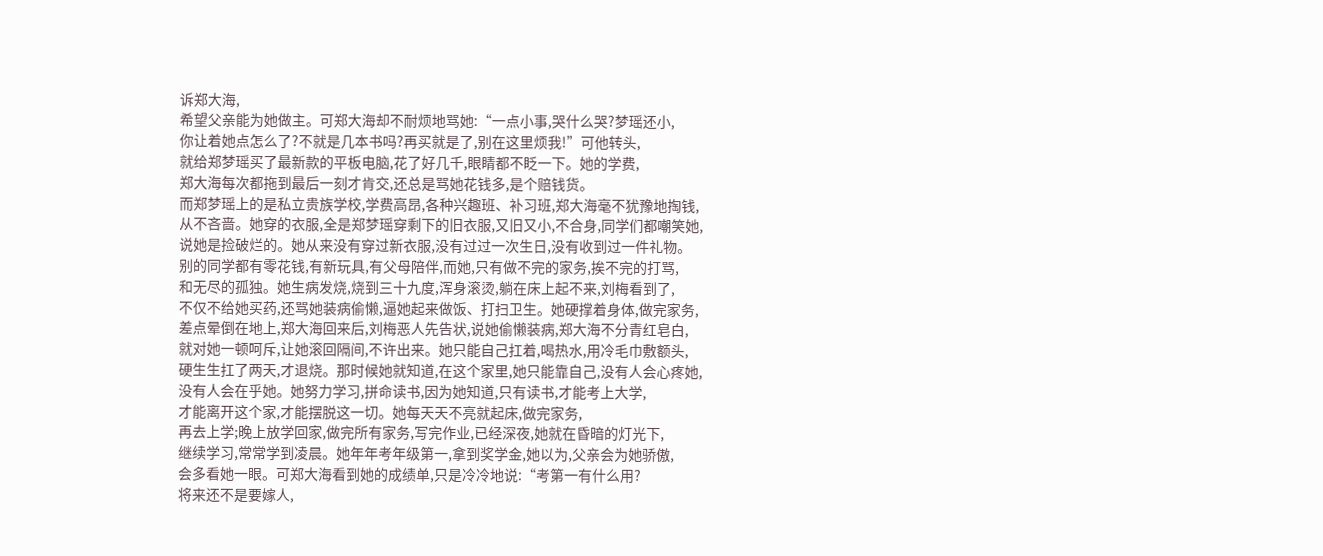诉郑大海,
希望父亲能为她做主。可郑大海却不耐烦地骂她:“一点小事,哭什么哭?梦瑶还小,
你让着她点怎么了?不就是几本书吗?再买就是了,别在这里烦我!”可他转头,
就给郑梦瑶买了最新款的平板电脑,花了好几千,眼睛都不眨一下。她的学费,
郑大海每次都拖到最后一刻才肯交,还总是骂她花钱多,是个赔钱货。
而郑梦瑶上的是私立贵族学校,学费高昂,各种兴趣班、补习班,郑大海毫不犹豫地掏钱,
从不吝啬。她穿的衣服,全是郑梦瑶穿剩下的旧衣服,又旧又小,不合身,同学们都嘲笑她,
说她是捡破烂的。她从来没有穿过新衣服,没有过过一次生日,没有收到过一件礼物。
别的同学都有零花钱,有新玩具,有父母陪伴,而她,只有做不完的家务,挨不完的打骂,
和无尽的孤独。她生病发烧,烧到三十九度,浑身滚烫,躺在床上起不来,刘梅看到了,
不仅不给她买药,还骂她装病偷懒,逼她起来做饭、打扫卫生。她硬撑着身体,做完家务,
差点晕倒在地上,郑大海回来后,刘梅恶人先告状,说她偷懒装病,郑大海不分青红皂白,
就对她一顿呵斥,让她滚回隔间,不许出来。她只能自己扛着,喝热水,用冷毛巾敷额头,
硬生生扛了两天,才退烧。那时候她就知道,在这个家里,她只能靠自己,没有人会心疼她,
没有人会在乎她。她努力学习,拼命读书,因为她知道,只有读书,才能考上大学,
才能离开这个家,才能摆脱这一切。她每天天不亮就起床,做完家务,
再去上学;晚上放学回家,做完所有家务,写完作业,已经深夜,她就在昏暗的灯光下,
继续学习,常常学到凌晨。她年年考年级第一,拿到奖学金,她以为,父亲会为她骄傲,
会多看她一眼。可郑大海看到她的成绩单,只是冷冷地说:“考第一有什么用?
将来还不是要嫁人,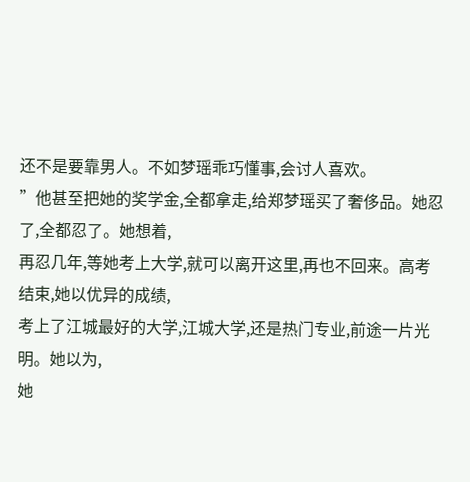还不是要靠男人。不如梦瑶乖巧懂事,会讨人喜欢。
”他甚至把她的奖学金,全都拿走,给郑梦瑶买了奢侈品。她忍了,全都忍了。她想着,
再忍几年,等她考上大学,就可以离开这里,再也不回来。高考结束,她以优异的成绩,
考上了江城最好的大学,江城大学,还是热门专业,前途一片光明。她以为,
她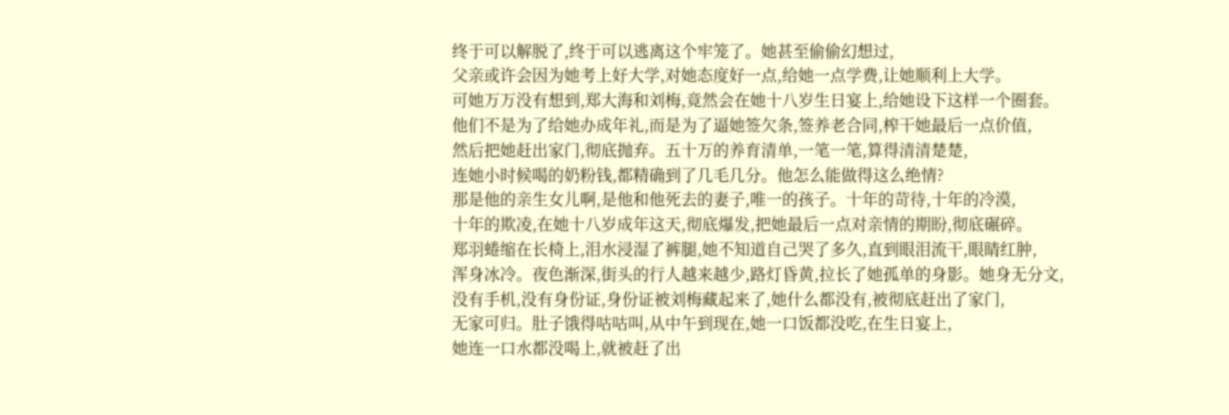终于可以解脱了,终于可以逃离这个牢笼了。她甚至偷偷幻想过,
父亲或许会因为她考上好大学,对她态度好一点,给她一点学费,让她顺利上大学。
可她万万没有想到,郑大海和刘梅,竟然会在她十八岁生日宴上,给她设下这样一个圈套。
他们不是为了给她办成年礼,而是为了逼她签欠条,签养老合同,榨干她最后一点价值,
然后把她赶出家门,彻底抛弃。五十万的养育清单,一笔一笔,算得清清楚楚,
连她小时候喝的奶粉钱,都精确到了几毛几分。他怎么能做得这么绝情?
那是他的亲生女儿啊,是他和他死去的妻子,唯一的孩子。十年的苛待,十年的冷漠,
十年的欺凌,在她十八岁成年这天,彻底爆发,把她最后一点对亲情的期盼,彻底碾碎。
郑羽蜷缩在长椅上,泪水浸湿了裤腿,她不知道自己哭了多久,直到眼泪流干,眼睛红肿,
浑身冰冷。夜色渐深,街头的行人越来越少,路灯昏黄,拉长了她孤单的身影。她身无分文,
没有手机,没有身份证,身份证被刘梅藏起来了,她什么都没有,被彻底赶出了家门,
无家可归。肚子饿得咕咕叫,从中午到现在,她一口饭都没吃,在生日宴上,
她连一口水都没喝上,就被赶了出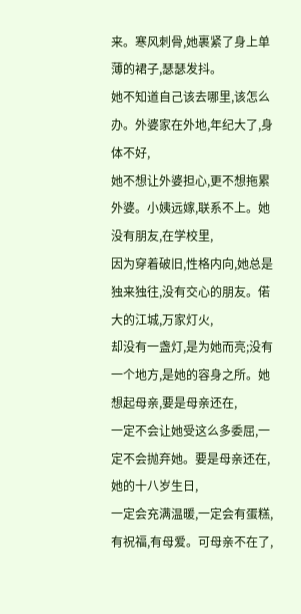来。寒风刺骨,她裹紧了身上单薄的裙子,瑟瑟发抖。
她不知道自己该去哪里,该怎么办。外婆家在外地,年纪大了,身体不好,
她不想让外婆担心,更不想拖累外婆。小姨远嫁,联系不上。她没有朋友,在学校里,
因为穿着破旧,性格内向,她总是独来独往,没有交心的朋友。偌大的江城,万家灯火,
却没有一盏灯,是为她而亮;没有一个地方,是她的容身之所。她想起母亲,要是母亲还在,
一定不会让她受这么多委屈,一定不会抛弃她。要是母亲还在,她的十八岁生日,
一定会充满温暖,一定会有蛋糕,有祝福,有母爱。可母亲不在了,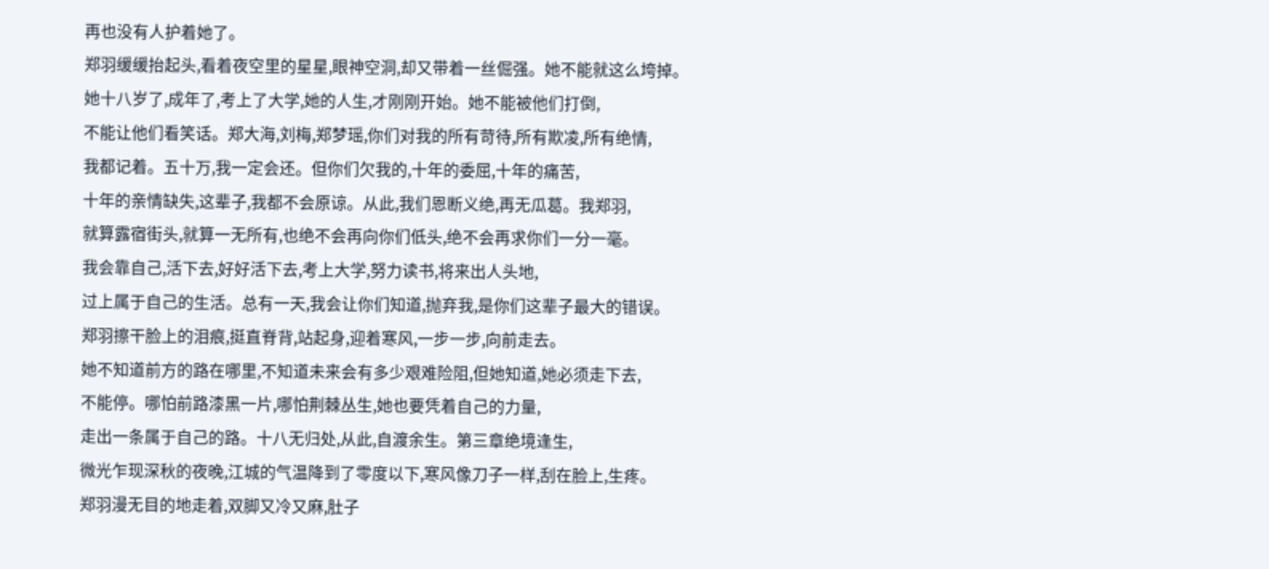再也没有人护着她了。
郑羽缓缓抬起头,看着夜空里的星星,眼神空洞,却又带着一丝倔强。她不能就这么垮掉。
她十八岁了,成年了,考上了大学,她的人生,才刚刚开始。她不能被他们打倒,
不能让他们看笑话。郑大海,刘梅,郑梦瑶,你们对我的所有苛待,所有欺凌,所有绝情,
我都记着。五十万,我一定会还。但你们欠我的,十年的委屈,十年的痛苦,
十年的亲情缺失,这辈子,我都不会原谅。从此,我们恩断义绝,再无瓜葛。我郑羽,
就算露宿街头,就算一无所有,也绝不会再向你们低头,绝不会再求你们一分一毫。
我会靠自己,活下去,好好活下去,考上大学,努力读书,将来出人头地,
过上属于自己的生活。总有一天,我会让你们知道,抛弃我,是你们这辈子最大的错误。
郑羽擦干脸上的泪痕,挺直脊背,站起身,迎着寒风,一步一步,向前走去。
她不知道前方的路在哪里,不知道未来会有多少艰难险阻,但她知道,她必须走下去,
不能停。哪怕前路漆黑一片,哪怕荆棘丛生,她也要凭着自己的力量,
走出一条属于自己的路。十八无归处,从此,自渡余生。第三章绝境逢生,
微光乍现深秋的夜晚,江城的气温降到了零度以下,寒风像刀子一样,刮在脸上,生疼。
郑羽漫无目的地走着,双脚又冷又麻,肚子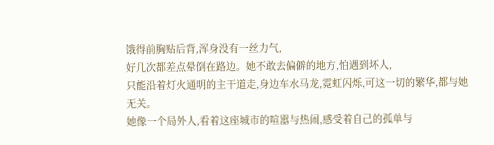饿得前胸贴后背,浑身没有一丝力气,
好几次都差点晕倒在路边。她不敢去偏僻的地方,怕遇到坏人,
只能沿着灯火通明的主干道走,身边车水马龙,霓虹闪烁,可这一切的繁华,都与她无关。
她像一个局外人,看着这座城市的喧嚣与热闹,感受着自己的孤单与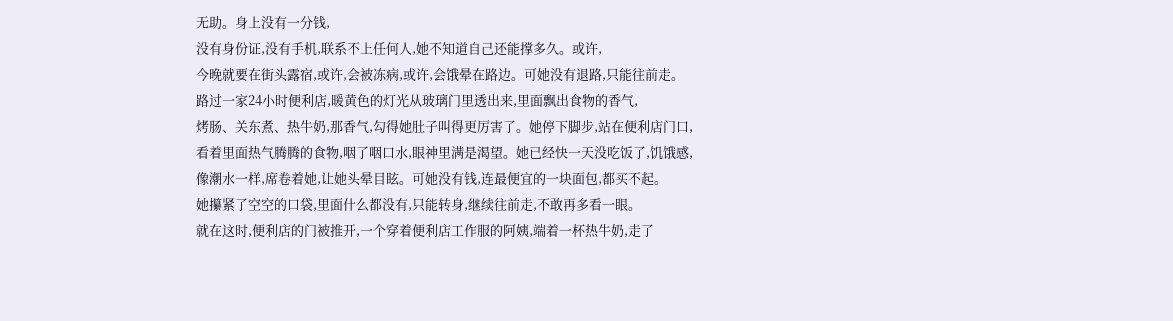无助。身上没有一分钱,
没有身份证,没有手机,联系不上任何人,她不知道自己还能撑多久。或许,
今晚就要在街头露宿,或许,会被冻病,或许,会饿晕在路边。可她没有退路,只能往前走。
路过一家24小时便利店,暖黄色的灯光从玻璃门里透出来,里面飘出食物的香气,
烤肠、关东煮、热牛奶,那香气,勾得她肚子叫得更厉害了。她停下脚步,站在便利店门口,
看着里面热气腾腾的食物,咽了咽口水,眼神里满是渴望。她已经快一天没吃饭了,饥饿感,
像潮水一样,席卷着她,让她头晕目眩。可她没有钱,连最便宜的一块面包,都买不起。
她攥紧了空空的口袋,里面什么都没有,只能转身,继续往前走,不敢再多看一眼。
就在这时,便利店的门被推开,一个穿着便利店工作服的阿姨,端着一杯热牛奶,走了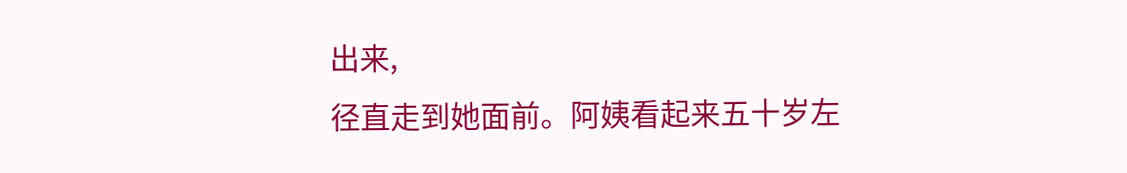出来,
径直走到她面前。阿姨看起来五十岁左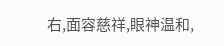右,面容慈祥,眼神温和,